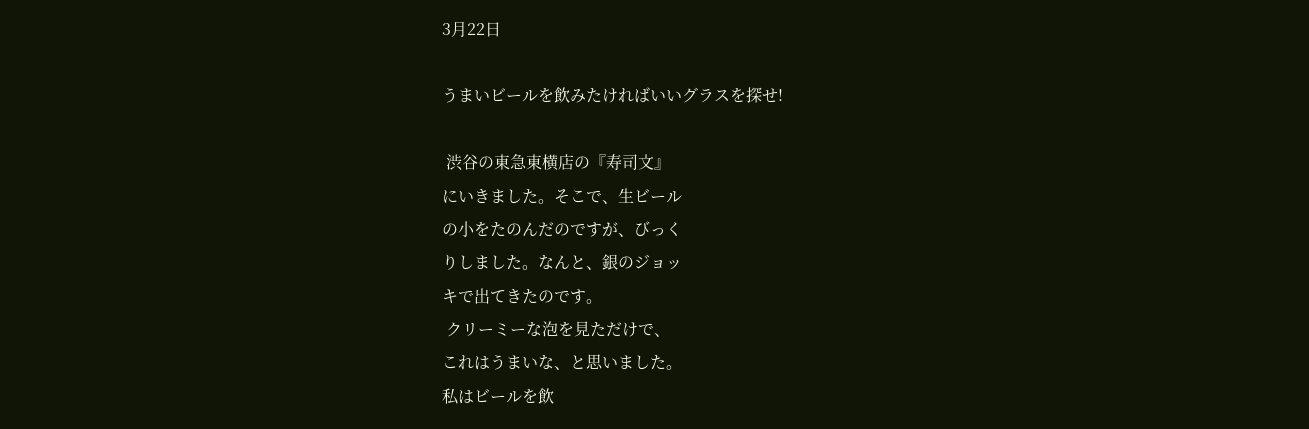3月22日

うまいビールを飲みたければいいグラスを探せ!

 渋谷の東急東横店の『寿司文』
にいきました。そこで、生ビール
の小をたのんだのですが、びっく
りしました。なんと、銀のジョッ
キで出てきたのです。
 クリーミーな泡を見ただけで、
これはうまいな、と思いました。
私はビールを飲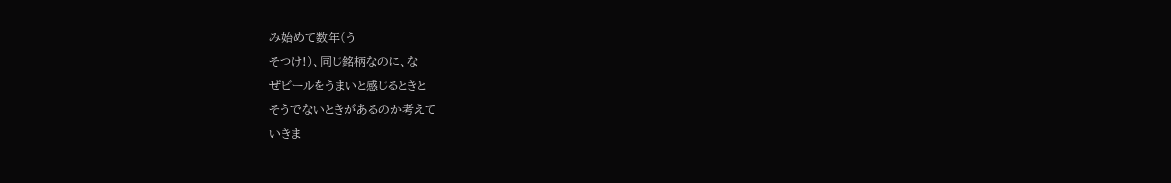み始めて数年(う
そつけ!)、同じ銘柄なのに、な
ぜビールをうまいと感じるときと
そうでないときがあるのか考えて
いきま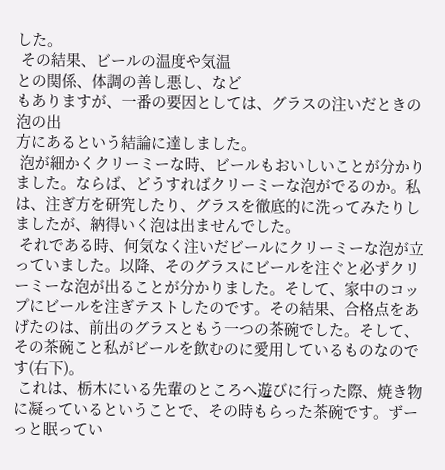した。
 その結果、ビールの温度や気温
との関係、体調の善し悪し、など
もありますが、一番の要因としては、グラスの注いだときの泡の出
方にあるという結論に達しました。
 泡が細かくクリーミーな時、ビールもおいしいことが分かりました。ならば、どうすればクリーミーな泡がでるのか。私は、注ぎ方を研究したり、グラスを徹底的に洗ってみたりしましたが、納得いく泡は出ませんでした。
 それである時、何気なく注いだビールにクリーミーな泡が立っていました。以降、そのグラスにビールを注ぐと必ずクリーミーな泡が出ることが分かりました。そして、家中のコップにビールを注ぎテストしたのです。その結果、合格点をあげたのは、前出のグラスともう一つの茶碗でした。そして、その茶碗こと私がビールを飲むのに愛用しているものなのです(右下)。
 これは、栃木にいる先輩のところへ遊びに行った際、焼き物に凝っているということで、その時もらった茶碗です。ずーっと眠ってい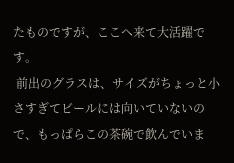たものですが、ここへ来て大活躍です。
 前出のグラスは、サイズがちょっと小さすぎてビールには向いていないので、もっぱらこの茶碗で飲んでいま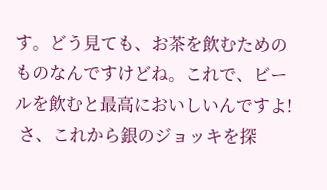す。どう見ても、お茶を飲むためのものなんですけどね。これで、ビールを飲むと最高においしいんですよ!
 さ、これから銀のジョッキを探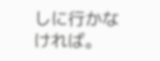しに行かなければ。